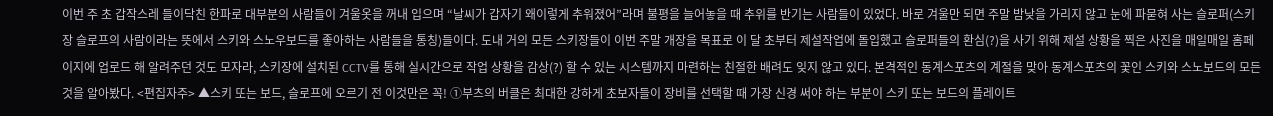이번 주 초 갑작스레 들이닥친 한파로 대부분의 사람들이 겨울옷을 꺼내 입으며 “날씨가 갑자기 왜이렇게 추워졌어”라며 불평을 늘어놓을 때 추위를 반기는 사람들이 있었다. 바로 겨울만 되면 주말 밤낮을 가리지 않고 눈에 파묻혀 사는 슬로퍼(스키장 슬로프의 사람이라는 뜻에서 스키와 스노우보드를 좋아하는 사람들을 통칭)들이다. 도내 거의 모든 스키장들이 이번 주말 개장을 목표로 이 달 초부터 제설작업에 돌입했고 슬로퍼들의 환심(?)을 사기 위해 제설 상황을 찍은 사진을 매일매일 홈페이지에 업로드 해 알려주던 것도 모자라, 스키장에 설치된 CCTV를 통해 실시간으로 작업 상황을 감상(?) 할 수 있는 시스템까지 마련하는 친절한 배려도 잊지 않고 있다. 본격적인 동계스포츠의 계절을 맞아 동계스포츠의 꽃인 스키와 스노보드의 모든 것을 알아봤다. <편집자주> ▲스키 또는 보드, 슬로프에 오르기 전 이것만은 꼭! ①부츠의 버클은 최대한 강하게 초보자들이 장비를 선택할 때 가장 신경 써야 하는 부분이 스키 또는 보드의 플레이트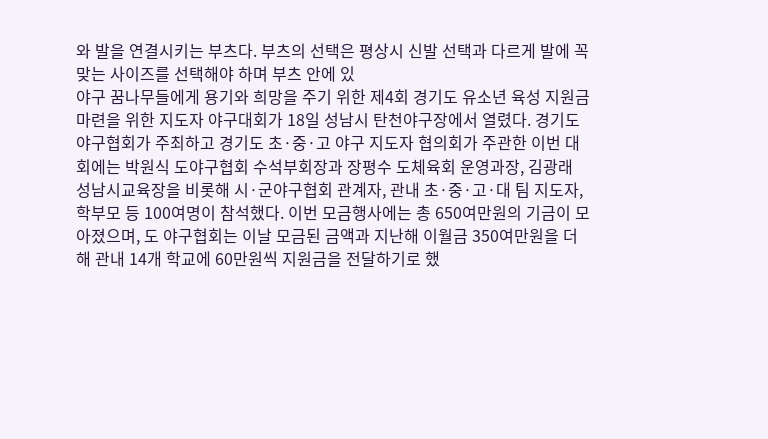와 발을 연결시키는 부츠다. 부츠의 선택은 평상시 신발 선택과 다르게 발에 꼭 맞는 사이즈를 선택해야 하며 부츠 안에 있
야구 꿈나무들에게 용기와 희망을 주기 위한 제4회 경기도 유소년 육성 지원금 마련을 위한 지도자 야구대회가 18일 성남시 탄천야구장에서 열렸다. 경기도야구협회가 주최하고 경기도 초·중·고 야구 지도자 협의회가 주관한 이번 대회에는 박원식 도야구협회 수석부회장과 장평수 도체육회 운영과장, 김광래 성남시교육장을 비롯해 시·군야구협회 관계자, 관내 초·중·고·대 팀 지도자, 학부모 등 100여명이 참석했다. 이번 모금행사에는 총 650여만원의 기금이 모아졌으며, 도 야구협회는 이날 모금된 금액과 지난해 이월금 350여만원을 더해 관내 14개 학교에 60만원씩 지원금을 전달하기로 했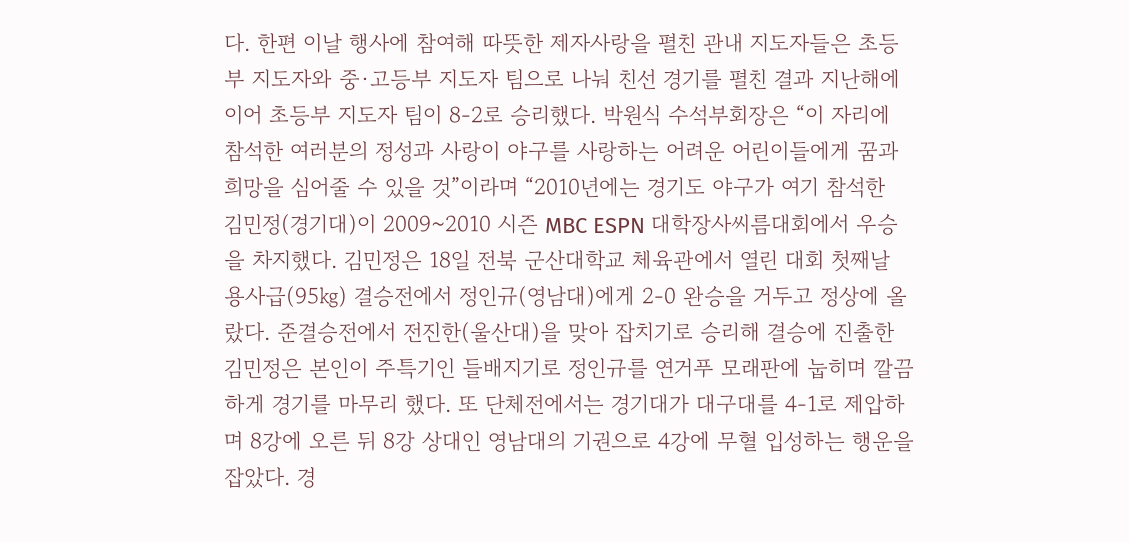다. 한편 이날 행사에 참여해 따뜻한 제자사랑을 펼친 관내 지도자들은 초등부 지도자와 중·고등부 지도자 팀으로 나눠 친선 경기를 펼친 결과 지난해에 이어 초등부 지도자 팀이 8-2로 승리했다. 박원식 수석부회장은 “이 자리에 참석한 여러분의 정성과 사랑이 야구를 사랑하는 어려운 어린이들에게 꿈과 희망을 심어줄 수 있을 것”이라며 “2010년에는 경기도 야구가 여기 참석한
김민정(경기대)이 2009~2010 시즌 MBC ESPN 대학장사씨름대회에서 우승을 차지했다. 김민정은 18일 전북 군산대학교 체육관에서 열린 대회 첫째날 용사급(95㎏) 결승전에서 정인규(영남대)에게 2-0 완승을 거두고 정상에 올랐다. 준결승전에서 전진한(울산대)을 맞아 잡치기로 승리해 결승에 진출한 김민정은 본인이 주특기인 들배지기로 정인규를 연거푸 모래판에 눕히며 깔끔하게 경기를 마무리 했다. 또 단체전에서는 경기대가 대구대를 4-1로 제압하며 8강에 오른 뒤 8강 상대인 영남대의 기권으로 4강에 무혈 입성하는 행운을 잡았다. 경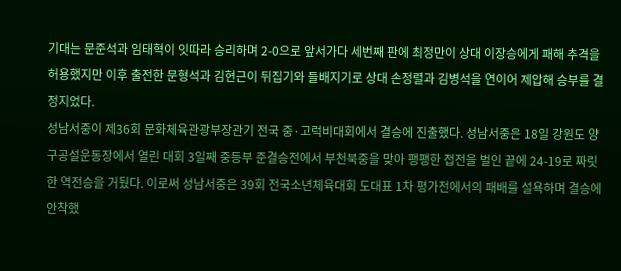기대는 문준석과 임태혁이 잇따라 승리하며 2-0으로 앞서가다 세번째 판에 최정만이 상대 이장승에게 패해 추격을 허용했지만 이후 출전한 문형석과 김현근이 뒤집기와 들배지기로 상대 손정렬과 김병석을 연이어 제압해 승부를 결정지었다.
성남서중이 제36회 문화체육관광부장관기 전국 중·고럭비대회에서 결승에 진출했다. 성남서중은 18일 강원도 양구공설운동장에서 열린 대회 3일째 중등부 준결승전에서 부천북중을 맞아 팽팽한 접전을 벌인 끝에 24-19로 짜릿한 역전승을 거뒀다. 이로써 성남서중은 39회 전국소년체육대회 도대표 1차 평가전에서의 패배를 설욕하며 결승에 안착했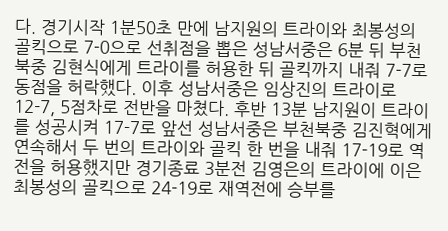다. 경기시작 1분50초 만에 남지원의 트라이와 최봉성의 골킥으로 7-0으로 선취점을 뽑은 성남서중은 6분 뒤 부천북중 김현식에게 트라이를 허용한 뒤 골킥까지 내줘 7-7로 동점을 허락했다. 이후 성남서중은 임상진의 트라이로 12-7, 5점차로 전반을 마쳤다. 후반 13분 남지원이 트라이를 성공시켜 17-7로 앞선 성남서중은 부천북중 김진혁에게 연속해서 두 번의 트라이와 골킥 한 번을 내줘 17-19로 역전을 허용했지만 경기종료 3분전 김영은의 트라이에 이은 최봉성의 골킥으로 24-19로 재역전에 승부를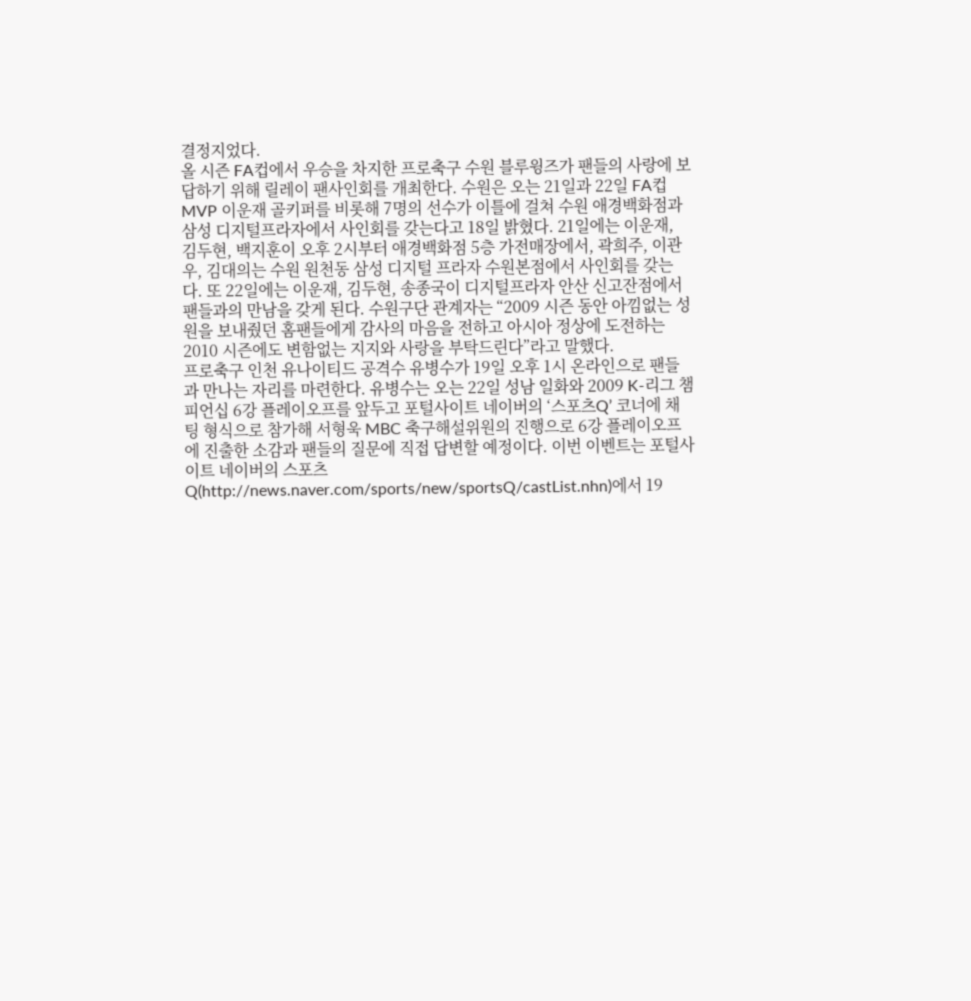결정지었다.
올 시즌 FA컵에서 우승을 차지한 프로축구 수원 블루윙즈가 팬들의 사랑에 보답하기 위해 릴레이 팬사인회를 개최한다. 수원은 오는 21일과 22일 FA컵 MVP 이운재 골키퍼를 비롯해 7명의 선수가 이틀에 걸쳐 수원 애경백화점과 삼성 디지털프라자에서 사인회를 갖는다고 18일 밝혔다. 21일에는 이운재, 김두현, 백지훈이 오후 2시부터 애경백화점 5층 가전매장에서, 곽희주, 이관우, 김대의는 수원 원천동 삼성 디지털 프라자 수원본점에서 사인회를 갖는다. 또 22일에는 이운재, 김두현, 송종국이 디지털프라자 안산 신고잔점에서 팬들과의 만남을 갖게 된다. 수원구단 관계자는 “2009 시즌 동안 아낌없는 성원을 보내줬던 홈팬들에게 감사의 마음을 전하고 아시아 정상에 도전하는 2010 시즌에도 변함없는 지지와 사랑을 부탁드린다”라고 말했다.
프로축구 인천 유나이티드 공격수 유병수가 19일 오후 1시 온라인으로 팬들과 만나는 자리를 마련한다. 유병수는 오는 22일 성남 일화와 2009 K-리그 챔피언십 6강 플레이오프를 앞두고 포털사이트 네이버의 ‘스포츠Q’ 코너에 채팅 형식으로 참가해 서형욱 MBC 축구해설위원의 진행으로 6강 플레이오프에 진출한 소감과 팬들의 질문에 직접 답변할 예정이다. 이번 이벤트는 포털사이트 네이버의 스포츠Q(http://news.naver.com/sports/new/sportsQ/castList.nhn)에서 19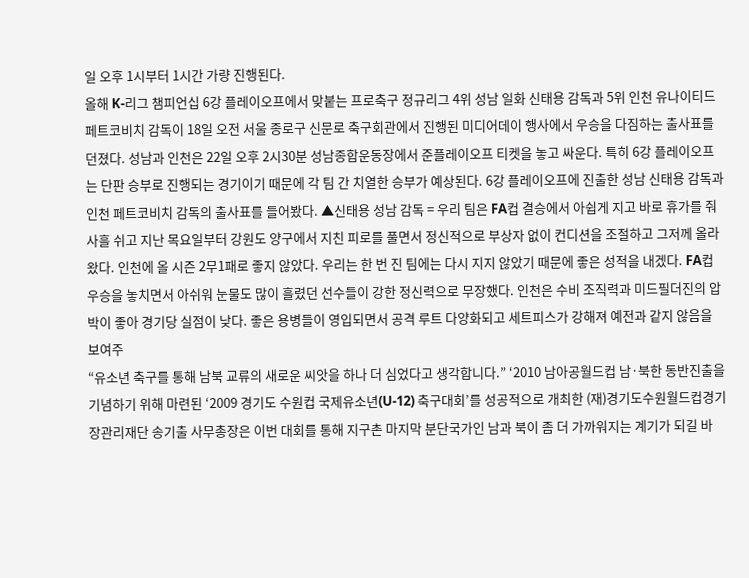일 오후 1시부터 1시간 가량 진행된다.
올해 K-리그 챔피언십 6강 플레이오프에서 맞붙는 프로축구 정규리그 4위 성남 일화 신태용 감독과 5위 인천 유나이티드 페트코비치 감독이 18일 오전 서울 종로구 신문로 축구회관에서 진행된 미디어데이 행사에서 우승을 다짐하는 출사표를 던졌다. 성남과 인천은 22일 오후 2시30분 성남종합운동장에서 준플레이오프 티켓을 놓고 싸운다. 특히 6강 플레이오프는 단판 승부로 진행되는 경기이기 때문에 각 팀 간 치열한 승부가 예상된다. 6강 플레이오프에 진출한 성남 신태용 감독과 인천 페트코비치 감독의 출사표를 들어봤다. ▲신태용 성남 감독 = 우리 팀은 FA컵 결승에서 아쉽게 지고 바로 휴가를 줘 사흘 쉬고 지난 목요일부터 강원도 양구에서 지친 피로를 풀면서 정신적으로 부상자 없이 컨디션을 조절하고 그저께 올라왔다. 인천에 올 시즌 2무1패로 좋지 않았다. 우리는 한 번 진 팀에는 다시 지지 않았기 때문에 좋은 성적을 내겠다. FA컵 우승을 놓치면서 아쉬워 눈물도 많이 흘렸던 선수들이 강한 정신력으로 무장했다. 인천은 수비 조직력과 미드필더진의 압박이 좋아 경기당 실점이 낮다. 좋은 용병들이 영입되면서 공격 루트 다양화되고 세트피스가 강해져 예전과 같지 않음을 보여주
“유소년 축구를 통해 남북 교류의 새로운 씨앗을 하나 더 심었다고 생각합니다.” ‘2010 남아공월드컵 남·북한 동반진출을 기념하기 위해 마련된 ‘2009 경기도 수원컵 국제유소년(U-12) 축구대회’를 성공적으로 개최한 (재)경기도수원월드컵경기장관리재단 송기출 사무총장은 이번 대회를 통해 지구촌 마지막 분단국가인 남과 북이 좀 더 가까워지는 계기가 되길 바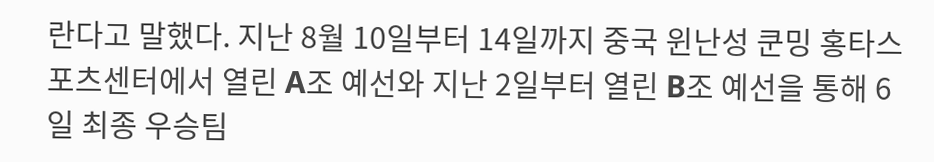란다고 말했다. 지난 8월 10일부터 14일까지 중국 윈난성 쿤밍 홍타스포츠센터에서 열린 A조 예선와 지난 2일부터 열린 B조 예선을 통해 6일 최종 우승팀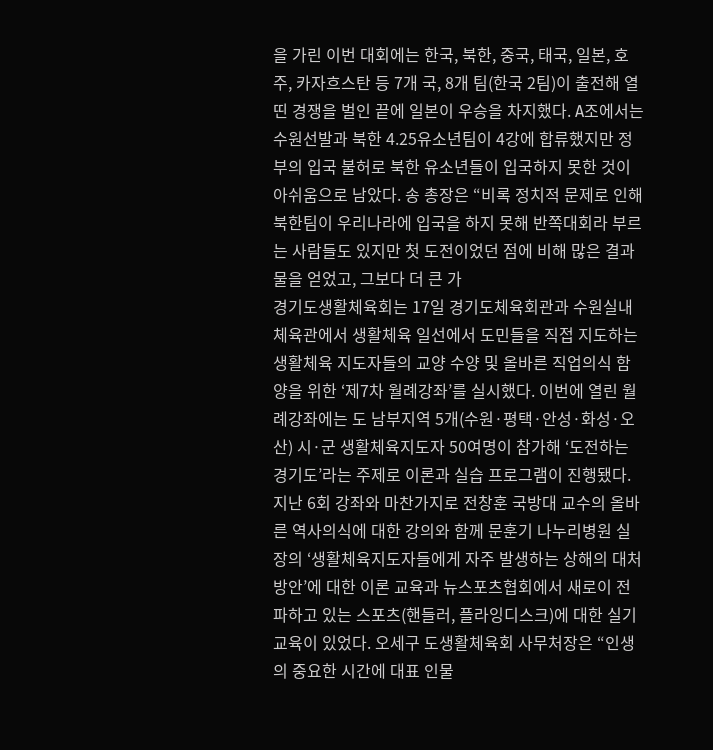을 가린 이번 대회에는 한국, 북한, 중국, 태국, 일본, 호주, 카자흐스탄 등 7개 국, 8개 팀(한국 2팀)이 출전해 열띤 경쟁을 벌인 끝에 일본이 우승을 차지했다. A조에서는 수원선발과 북한 4.25유소년팀이 4강에 합류했지만 정부의 입국 불허로 북한 유소년들이 입국하지 못한 것이 아쉬움으로 남았다. 송 총장은 “비록 정치적 문제로 인해 북한팀이 우리나라에 입국을 하지 못해 반쪽대회라 부르는 사람들도 있지만 첫 도전이었던 점에 비해 많은 결과물을 얻었고, 그보다 더 큰 가
경기도생활체육회는 17일 경기도체육회관과 수원실내체육관에서 생활체육 일선에서 도민들을 직접 지도하는 생활체육 지도자들의 교양 수양 및 올바른 직업의식 함양을 위한 ‘제7차 월례강좌’를 실시했다. 이번에 열린 월례강좌에는 도 남부지역 5개(수원·평택·안성·화성·오산) 시·군 생활체육지도자 50여명이 참가해 ‘도전하는 경기도’라는 주제로 이론과 실습 프로그램이 진행됐다. 지난 6회 강좌와 마찬가지로 전창훈 국방대 교수의 올바른 역사의식에 대한 강의와 함께 문훈기 나누리병원 실장의 ‘생활체육지도자들에게 자주 발생하는 상해의 대처 방안’에 대한 이론 교육과 뉴스포츠협회에서 새로이 전파하고 있는 스포츠(핸들러, 플라잉디스크)에 대한 실기교육이 있었다. 오세구 도생활체육회 사무처장은 “인생의 중요한 시간에 대표 인물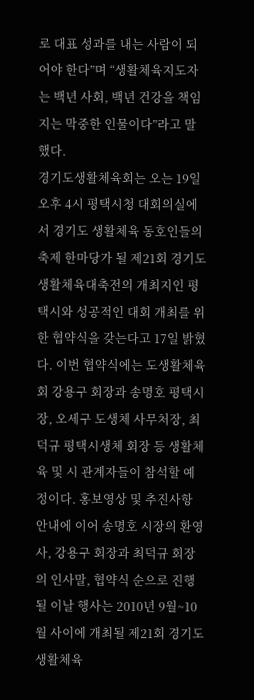로 대표 성과를 내는 사람이 되어야 한다”며 “생활체육지도자는 백년 사회, 백년 건강을 책임지는 막중한 인물이다”라고 말했다.
경기도생활체육회는 오는 19일 오후 4시 평택시청 대회의실에서 경기도 생활체육 동호인들의 축제 한마당가 될 제21회 경기도 생활체육대축전의 개최지인 평택시와 성공적인 대회 개최를 위한 협약식을 갖는다고 17일 밝혔다. 이번 협약식에는 도생활체육회 강용구 회장과 송명호 평택시장, 오세구 도생체 사무처장, 최덕규 평택시생체 회장 등 생활체육 및 시 관계자들이 참석할 예정이다. 홍보영상 및 추진사항 안내에 이어 송명호 시장의 환영사, 강용구 회장과 최덕규 회장의 인사말, 협약식 순으로 진행될 이날 행사는 2010년 9월~10월 사이에 개최될 제21회 경기도 생활체육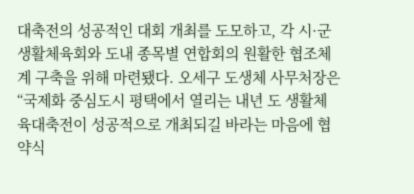대축전의 성공적인 대회 개최를 도모하고, 각 시·군 생활체육회와 도내 종목별 연합회의 원활한 협조체계 구축을 위해 마련됐다. 오세구 도생체 사무처장은 “국제화 중심도시 평택에서 열리는 내년 도 생활체육대축전이 성공적으로 개최되길 바라는 마음에 협약식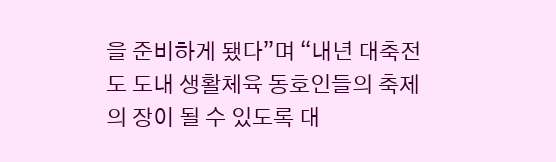을 준비하게 됐다”며 “내년 대축전도 도내 생활체육 동호인들의 축제의 장이 될 수 있도록 대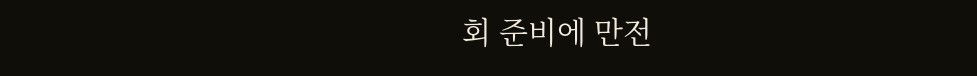회 준비에 만전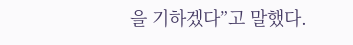을 기하겠다”고 말했다.